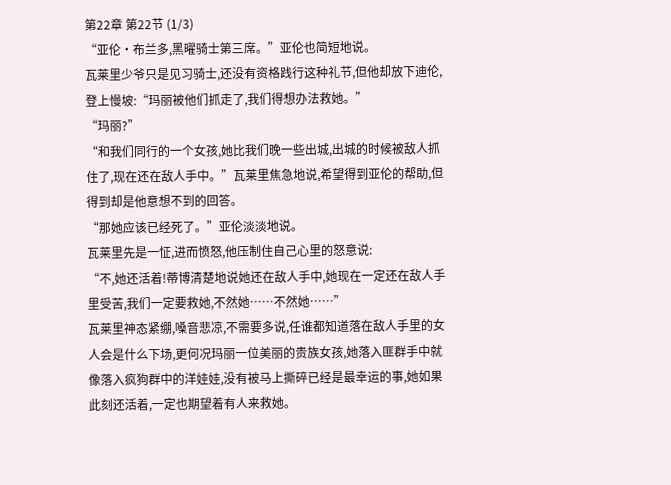第22章 第22节 (1/3)
“亚伦·布兰多,黑曜骑士第三席。”亚伦也简短地说。
瓦莱里少爷只是见习骑士,还没有资格践行这种礼节,但他却放下迪伦,登上慢坡:“玛丽被他们抓走了,我们得想办法救她。”
“玛丽?”
“和我们同行的一个女孩,她比我们晚一些出城,出城的时候被敌人抓住了,现在还在敌人手中。”瓦莱里焦急地说,希望得到亚伦的帮助,但得到却是他意想不到的回答。
“那她应该已经死了。”亚伦淡淡地说。
瓦莱里先是一怔,进而愤怒,他压制住自己心里的怒意说:
“不,她还活着!蒂博清楚地说她还在敌人手中,她现在一定还在敌人手里受苦,我们一定要救她,不然她……不然她……”
瓦莱里神态紧绷,嗓音悲凉,不需要多说,任谁都知道落在敌人手里的女人会是什么下场,更何况玛丽一位美丽的贵族女孩,她落入匪群手中就像落入疯狗群中的洋娃娃,没有被马上撕碎已经是最幸运的事,她如果此刻还活着,一定也期望着有人来救她。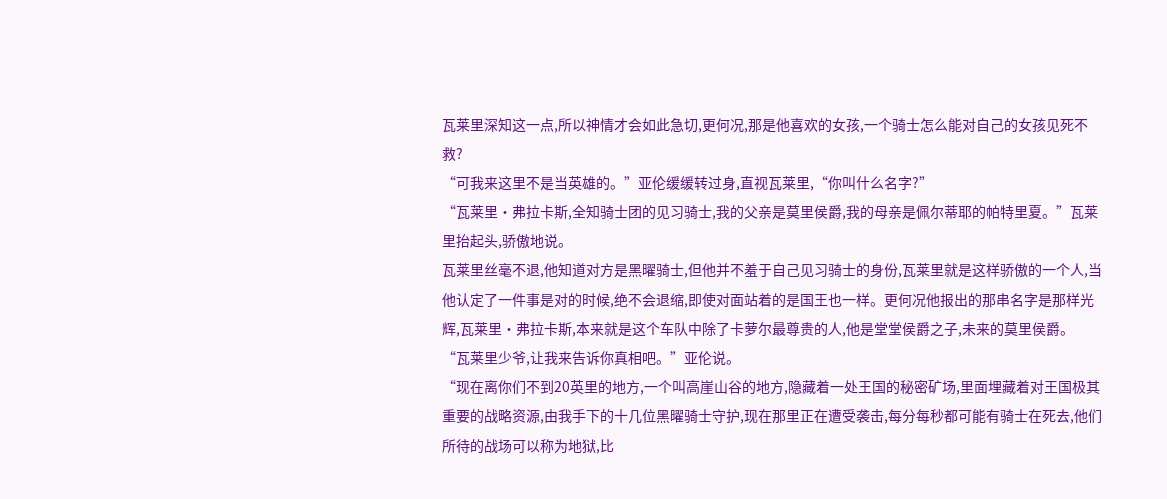瓦莱里深知这一点,所以神情才会如此急切,更何况,那是他喜欢的女孩,一个骑士怎么能对自己的女孩见死不救?
“可我来这里不是当英雄的。”亚伦缓缓转过身,直视瓦莱里,“你叫什么名字?”
“瓦莱里·弗拉卡斯,全知骑士团的见习骑士,我的父亲是莫里侯爵,我的母亲是佩尔蒂耶的帕特里夏。”瓦莱里抬起头,骄傲地说。
瓦莱里丝毫不退,他知道对方是黑曜骑士,但他并不羞于自己见习骑士的身份,瓦莱里就是这样骄傲的一个人,当他认定了一件事是对的时候,绝不会退缩,即使对面站着的是国王也一样。更何况他报出的那串名字是那样光辉,瓦莱里·弗拉卡斯,本来就是这个车队中除了卡萝尔最尊贵的人,他是堂堂侯爵之子,未来的莫里侯爵。
“瓦莱里少爷,让我来告诉你真相吧。”亚伦说。
“现在离你们不到20英里的地方,一个叫高崖山谷的地方,隐藏着一处王国的秘密矿场,里面埋藏着对王国极其重要的战略资源,由我手下的十几位黑曜骑士守护,现在那里正在遭受袭击,每分每秒都可能有骑士在死去,他们所待的战场可以称为地狱,比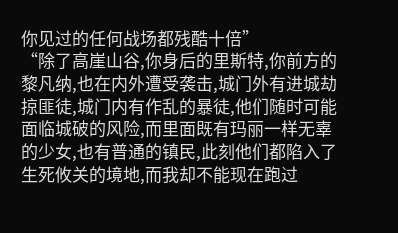你见过的任何战场都残酷十倍”
“除了高崖山谷,你身后的里斯特,你前方的黎凡纳,也在内外遭受袭击,城门外有进城劫掠匪徒,城门内有作乱的暴徒,他们随时可能面临城破的风险,而里面既有玛丽一样无辜的少女,也有普通的镇民,此刻他们都陷入了生死攸关的境地,而我却不能现在跑过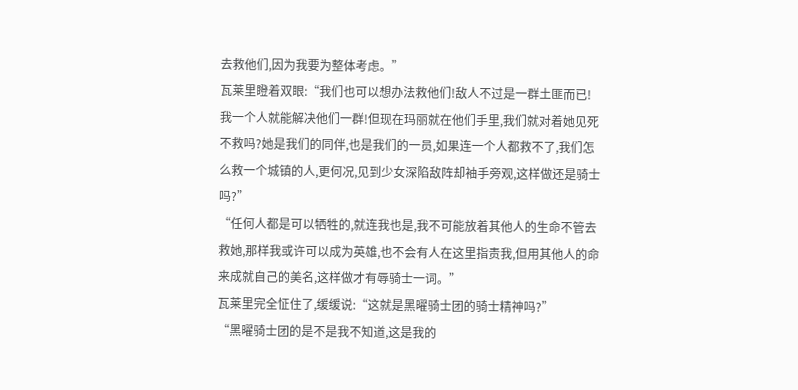去救他们,因为我要为整体考虑。”
瓦莱里瞪着双眼:“我们也可以想办法救他们!敌人不过是一群土匪而已!我一个人就能解决他们一群!但现在玛丽就在他们手里,我们就对着她见死不救吗?她是我们的同伴,也是我们的一员,如果连一个人都救不了,我们怎么救一个城镇的人,更何况,见到少女深陷敌阵却袖手旁观,这样做还是骑士吗?”
“任何人都是可以牺牲的,就连我也是,我不可能放着其他人的生命不管去救她,那样我或许可以成为英雄,也不会有人在这里指责我,但用其他人的命来成就自己的美名,这样做才有辱骑士一词。”
瓦莱里完全怔住了,缓缓说:“这就是黑曜骑士团的骑士精神吗?”
“黑曜骑士团的是不是我不知道,这是我的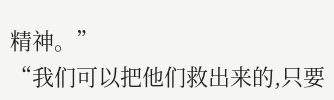精神。”
“我们可以把他们救出来的,只要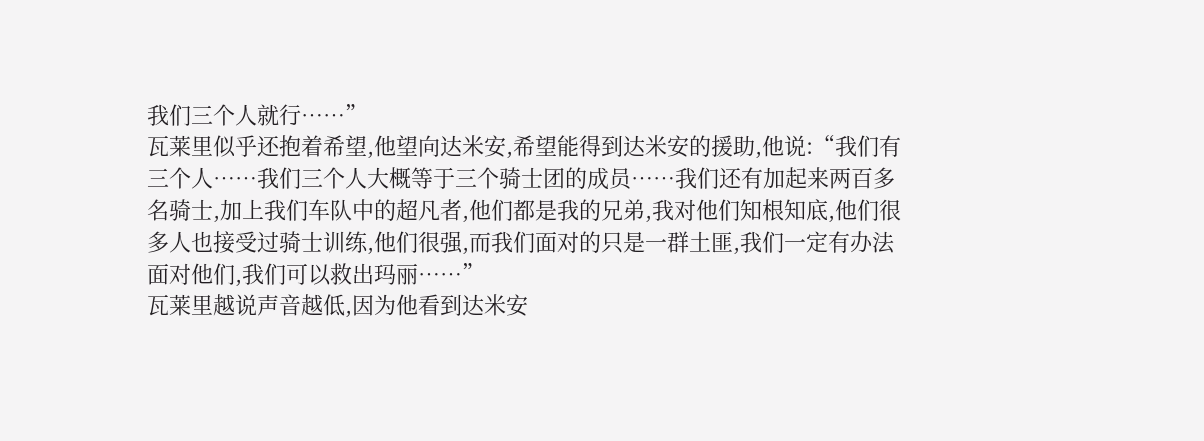我们三个人就行……”
瓦莱里似乎还抱着希望,他望向达米安,希望能得到达米安的援助,他说:“我们有三个人……我们三个人大概等于三个骑士团的成员……我们还有加起来两百多名骑士,加上我们车队中的超凡者,他们都是我的兄弟,我对他们知根知底,他们很多人也接受过骑士训练,他们很强,而我们面对的只是一群土匪,我们一定有办法面对他们,我们可以救出玛丽……”
瓦莱里越说声音越低,因为他看到达米安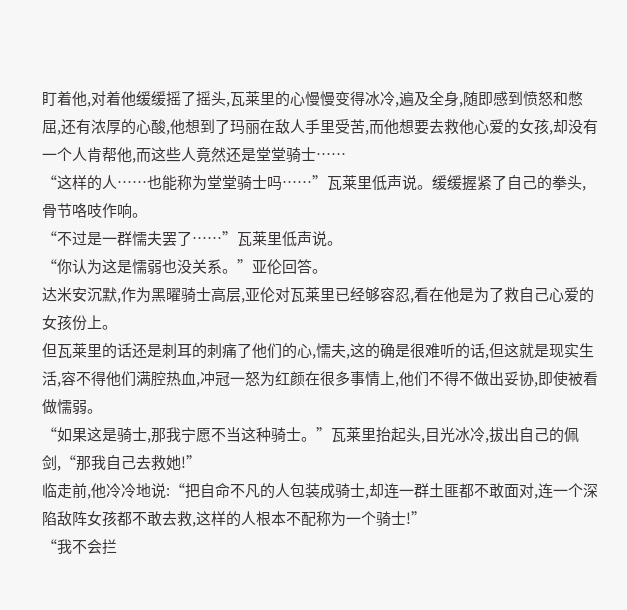盯着他,对着他缓缓摇了摇头,瓦莱里的心慢慢变得冰冷,遍及全身,随即感到愤怒和憋屈,还有浓厚的心酸,他想到了玛丽在敌人手里受苦,而他想要去救他心爱的女孩,却没有一个人肯帮他,而这些人竟然还是堂堂骑士……
“这样的人……也能称为堂堂骑士吗……”瓦莱里低声说。缓缓握紧了自己的拳头,骨节咯吱作响。
“不过是一群懦夫罢了……”瓦莱里低声说。
“你认为这是懦弱也没关系。”亚伦回答。
达米安沉默,作为黑曜骑士高层,亚伦对瓦莱里已经够容忍,看在他是为了救自己心爱的女孩份上。
但瓦莱里的话还是刺耳的刺痛了他们的心,懦夫,这的确是很难听的话,但这就是现实生活,容不得他们满腔热血,冲冠一怒为红颜在很多事情上,他们不得不做出妥协,即使被看做懦弱。
“如果这是骑士,那我宁愿不当这种骑士。”瓦莱里抬起头,目光冰冷,拔出自己的佩剑,“那我自己去救她!”
临走前,他冷冷地说:“把自命不凡的人包装成骑士,却连一群土匪都不敢面对,连一个深陷敌阵女孩都不敢去救,这样的人根本不配称为一个骑士!”
“我不会拦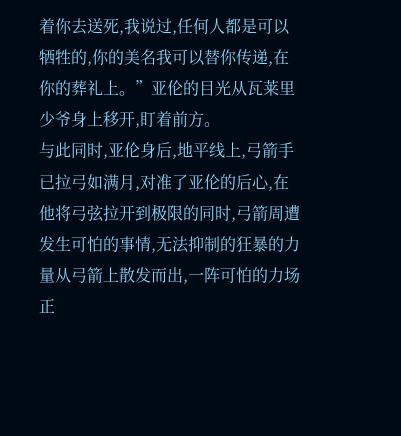着你去送死,我说过,任何人都是可以牺牲的,你的美名我可以替你传递,在你的葬礼上。”亚伦的目光从瓦莱里少爷身上移开,盯着前方。
与此同时,亚伦身后,地平线上,弓箭手已拉弓如满月,对准了亚伦的后心,在他将弓弦拉开到极限的同时,弓箭周遭发生可怕的事情,无法抑制的狂暴的力量从弓箭上散发而出,一阵可怕的力场正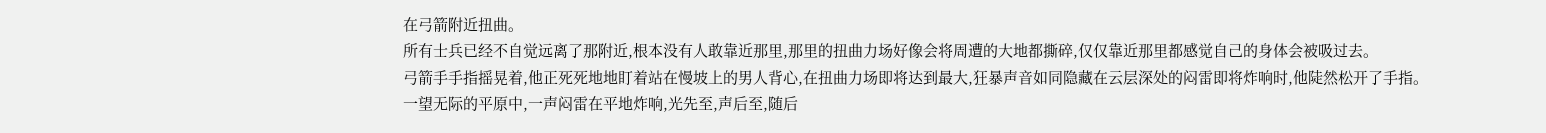在弓箭附近扭曲。
所有士兵已经不自觉远离了那附近,根本没有人敢靠近那里,那里的扭曲力场好像会将周遭的大地都撕碎,仅仅靠近那里都感觉自己的身体会被吸过去。
弓箭手手指摇晃着,他正死死地地盯着站在慢坡上的男人背心,在扭曲力场即将达到最大,狂暴声音如同隐藏在云层深处的闷雷即将炸响时,他陡然松开了手指。
一望无际的平原中,一声闷雷在平地炸响,光先至,声后至,随后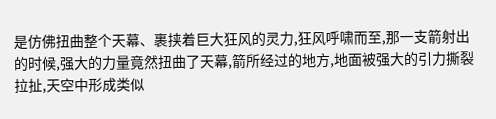是仿佛扭曲整个天幕、裹挟着巨大狂风的灵力,狂风呼啸而至,那一支箭射出的时候,强大的力量竟然扭曲了天幕,箭所经过的地方,地面被强大的引力撕裂拉扯,天空中形成类似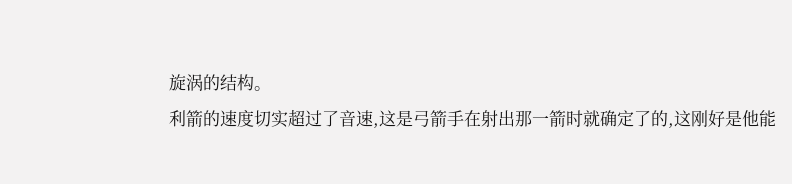旋涡的结构。
利箭的速度切实超过了音速,这是弓箭手在射出那一箭时就确定了的,这刚好是他能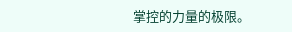掌控的力量的极限。